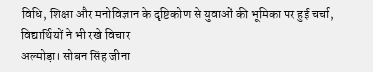विधि, शिक्षा और मनोविज्ञान के दृष्टिकोण से युवाओं की भूमिका पर हुई चर्चा, विद्यार्थियों ने भी रखे विचार
अल्मोड़ा। सोबन सिंह जीना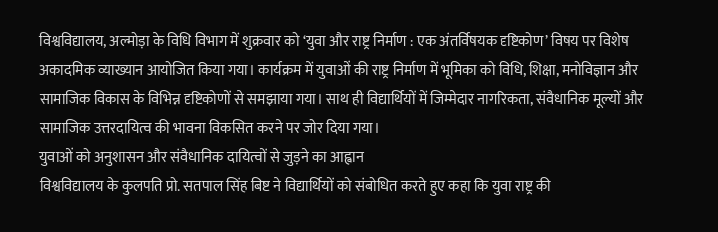विश्वविद्यालय, अल्मोड़ा के विधि विभाग में शुक्रवार को ‘युवा और राष्ट्र निर्माण : एक अंतर्विषयक दृष्टिकोण’ विषय पर विशेष अकादमिक व्याख्यान आयोजित किया गया। कार्यक्रम में युवाओं की राष्ट्र निर्माण में भूमिका को विधि, शिक्षा, मनोविज्ञान और सामाजिक विकास के विभिन्न दृष्टिकोणों से समझाया गया। साथ ही विद्यार्थियों में जिम्मेदार नागरिकता, संवैधानिक मूल्यों और सामाजिक उत्तरदायित्व की भावना विकसित करने पर जोर दिया गया।
युवाओं को अनुशासन और संवैधानिक दायित्वों से जुड़ने का आह्वान
विश्वविद्यालय के कुलपति प्रो. सतपाल सिंह बिष्ट ने विद्यार्थियों को संबोधित करते हुए कहा कि युवा राष्ट्र की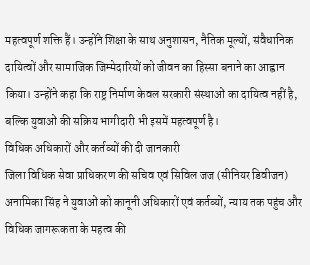महत्वपूर्ण शक्ति हैं। उन्होंने शिक्षा के साथ अनुशासन, नैतिक मूल्यों, संवैधानिक दायित्वों और सामाजिक जिम्मेदारियों को जीवन का हिस्सा बनाने का आह्वान किया। उन्होंने कहा कि राष्ट्र निर्माण केवल सरकारी संस्थाओं का दायित्व नहीं है, बल्कि युवाओं की सक्रिय भागीदारी भी इसमें महत्वपूर्ण है।
विधिक अधिकारों और कर्तव्यों की दी जानकारी
जिला विधिक सेवा प्राधिकरण की सचिव एवं सिविल जज (सीनियर डिवीजन) अनामिका सिंह ने युवाओं को कानूनी अधिकारों एवं कर्तव्यों, न्याय तक पहुंच और विधिक जागरूकता के महत्व की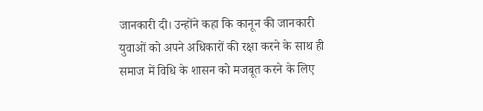जानकारी दी। उन्होंने कहा कि कानून की जानकारी युवाओं को अपने अधिकारों की रक्षा करने के साथ ही समाज में विधि के शासन को मजबूत करने के लिए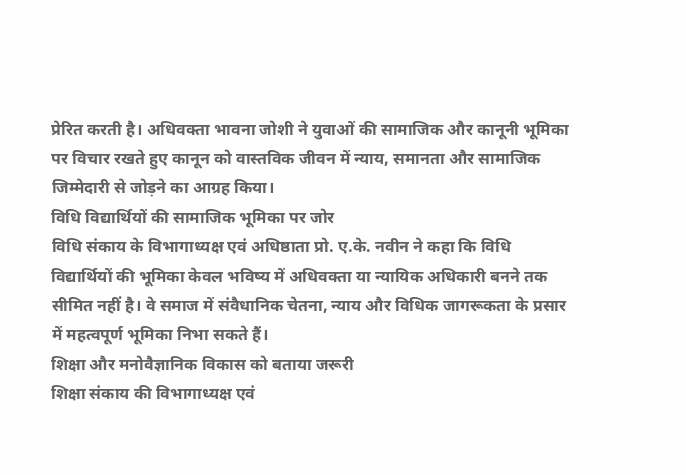प्रेरित करती है। अधिवक्ता भावना जोशी ने युवाओं की सामाजिक और कानूनी भूमिका पर विचार रखते हुए कानून को वास्तविक जीवन में न्याय, समानता और सामाजिक जिम्मेदारी से जोड़ने का आग्रह किया।
विधि विद्यार्थियों की सामाजिक भूमिका पर जोर
विधि संकाय के विभागाध्यक्ष एवं अधिष्ठाता प्रो. ए.के. नवीन ने कहा कि विधि विद्यार्थियों की भूमिका केवल भविष्य में अधिवक्ता या न्यायिक अधिकारी बनने तक सीमित नहीं है। वे समाज में संवैधानिक चेतना, न्याय और विधिक जागरूकता के प्रसार में महत्वपूर्ण भूमिका निभा सकते हैं।
शिक्षा और मनोवैज्ञानिक विकास को बताया जरूरी
शिक्षा संकाय की विभागाध्यक्ष एवं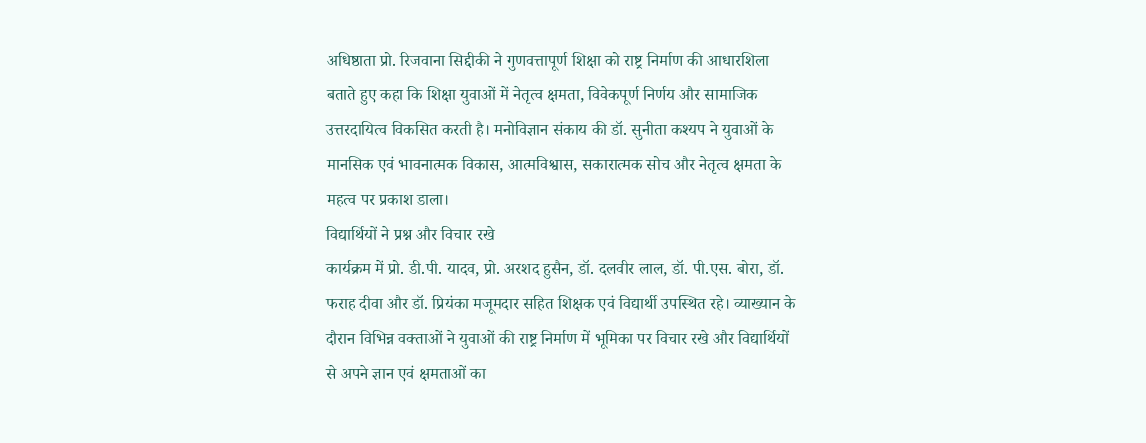अधिष्ठाता प्रो. रिजवाना सिद्दीकी ने गुणवत्तापूर्ण शिक्षा को राष्ट्र निर्माण की आधारशिला बताते हुए कहा कि शिक्षा युवाओं में नेतृत्व क्षमता, विवेकपूर्ण निर्णय और सामाजिक उत्तरदायित्व विकसित करती है। मनोविज्ञान संकाय की डॉ. सुनीता कश्यप ने युवाओं के मानसिक एवं भावनात्मक विकास, आत्मविश्वास, सकारात्मक सोच और नेतृत्व क्षमता के महत्व पर प्रकाश डाला।
विद्यार्थियों ने प्रश्न और विचार रखे
कार्यक्रम में प्रो. डी.पी. यादव, प्रो. अरशद हुसैन, डॉ. दलवीर लाल, डॉ. पी.एस. बोरा, डॉ. फराह दीवा और डॉ. प्रियंका मजूमदार सहित शिक्षक एवं विद्यार्थी उपस्थित रहे। व्याख्यान के दौरान विभिन्न वक्ताओं ने युवाओं की राष्ट्र निर्माण में भूमिका पर विचार रखे और विद्यार्थियों से अपने ज्ञान एवं क्षमताओं का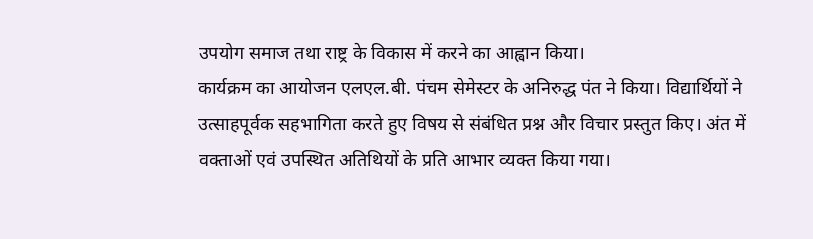उपयोग समाज तथा राष्ट्र के विकास में करने का आह्वान किया।
कार्यक्रम का आयोजन एलएल.बी. पंचम सेमेस्टर के अनिरुद्ध पंत ने किया। विद्यार्थियों ने उत्साहपूर्वक सहभागिता करते हुए विषय से संबंधित प्रश्न और विचार प्रस्तुत किए। अंत में वक्ताओं एवं उपस्थित अतिथियों के प्रति आभार व्यक्त किया गया।